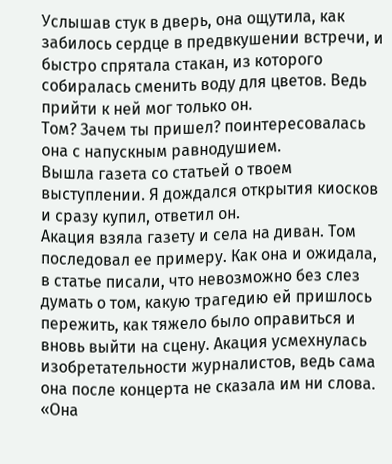Услышав стук в дверь, она ощутила, как забилось сердце в предвкушении встречи, и быстро спрятала стакан, из которого собиралась сменить воду для цветов. Ведь прийти к ней мог только он.
Том? Зачем ты пришел? поинтересовалась она с напускным равнодушием.
Вышла газета со статьей о твоем выступлении. Я дождался открытия киосков и сразу купил, ответил он.
Акация взяла газету и села на диван. Том последовал ее примеру. Как она и ожидала, в статье писали, что невозможно без слез думать о том, какую трагедию ей пришлось пережить, как тяжело было оправиться и вновь выйти на сцену. Акация усмехнулась изобретательности журналистов, ведь сама она после концерта не сказала им ни слова.
«Она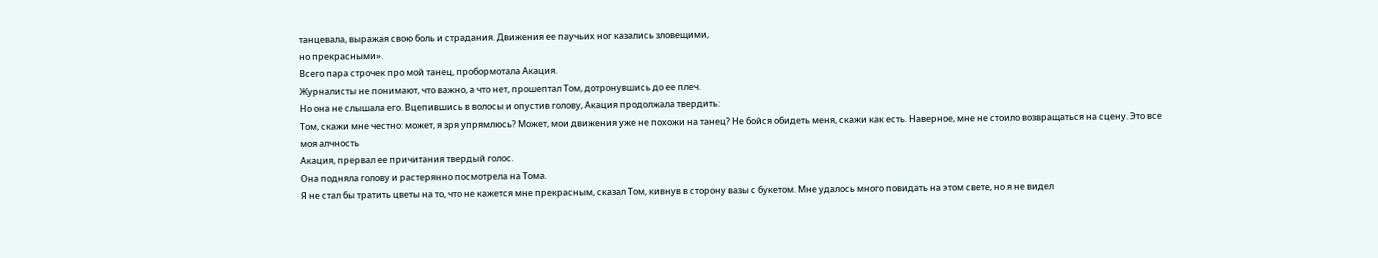танцевала, выражая свою боль и страдания. Движения ее паучьих ног казались зловещими,
но прекрасными».
Всего пара строчек про мой танец, пробормотала Акация.
Журналисты не понимают, что важно, а что нет, прошептал Том, дотронувшись до ее плеч.
Но она не слышала его. Вцепившись в волосы и опустив голову, Акация продолжала твердить:
Том, скажи мне честно: может, я зря упрямлюсь? Может, мои движения уже не похожи на танец? Не бойся обидеть меня, скажи как есть. Наверное, мне не стоило возвращаться на сцену. Это все моя алчность
Акация, прервал ее причитания твердый голос.
Она подняла голову и растерянно посмотрела на Тома.
Я не стал бы тратить цветы на то, что не кажется мне прекрасным, сказал Том, кивнув в сторону вазы с букетом. Мне удалось много повидать на этом свете, но я не видел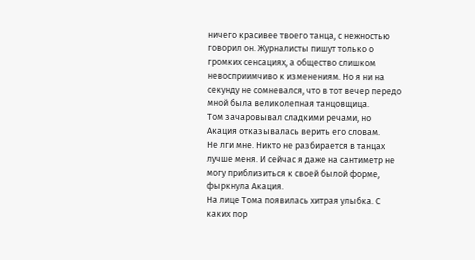ничего красивее твоего танца, с нежностью говорил он. Журналисты пишут только о громких сенсациях, а общество слишком невосприимчиво к изменениям. Но я ни на секунду не сомневался, что в тот вечер передо мной была великолепная танцовщица.
Том зачаровывал сладкими речами, но Акация отказывалась верить его словам.
Не лги мне. Никто не разбирается в танцах лучше меня. И сейчас я даже на сантиметр не могу приблизиться к своей былой форме, фыркнула Акация.
На лице Тома появилась хитрая улыбка. С каких пор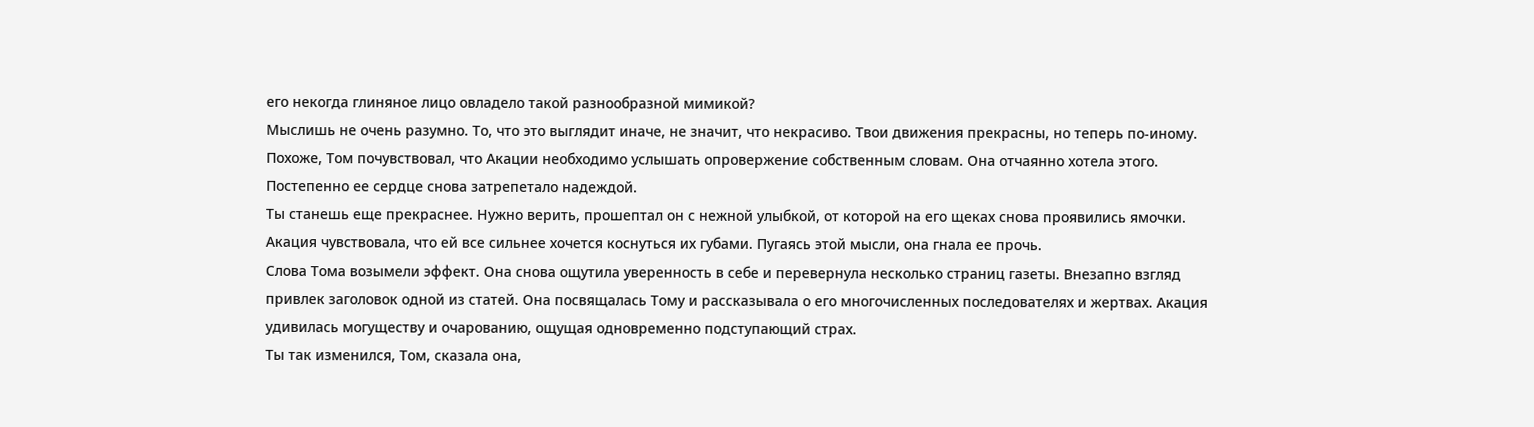его некогда глиняное лицо овладело такой разнообразной мимикой?
Мыслишь не очень разумно. То, что это выглядит иначе, не значит, что некрасиво. Твои движения прекрасны, но теперь по-иному.
Похоже, Том почувствовал, что Акации необходимо услышать опровержение собственным словам. Она отчаянно хотела этого. Постепенно ее сердце снова затрепетало надеждой.
Ты станешь еще прекраснее. Нужно верить, прошептал он с нежной улыбкой, от которой на его щеках снова проявились ямочки.
Акация чувствовала, что ей все сильнее хочется коснуться их губами. Пугаясь этой мысли, она гнала ее прочь.
Слова Тома возымели эффект. Она снова ощутила уверенность в себе и перевернула несколько страниц газеты. Внезапно взгляд привлек заголовок одной из статей. Она посвящалась Тому и рассказывала о его многочисленных последователях и жертвах. Акация удивилась могуществу и очарованию, ощущая одновременно подступающий страх.
Ты так изменился, Том, сказала она,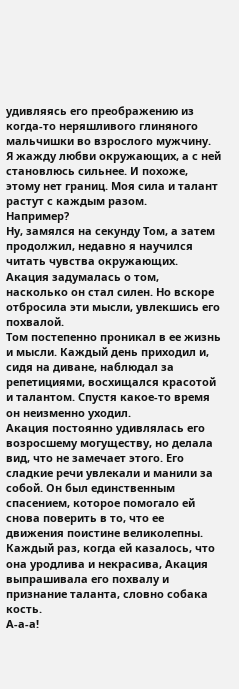удивляясь его преображению из когда-то неряшливого глиняного мальчишки во взрослого мужчину.
Я жажду любви окружающих, а с ней становлюсь сильнее. И похоже, этому нет границ. Моя сила и талант растут с каждым разом.
Например?
Ну, замялся на секунду Том, а затем продолжил, недавно я научился читать чувства окружающих.
Акация задумалась о том, насколько он стал силен. Но вскоре отбросила эти мысли, увлекшись его похвалой.
Том постепенно проникал в ее жизнь и мысли. Каждый день приходил и, сидя на диване, наблюдал за репетициями, восхищался красотой и талантом. Спустя какое-то время он неизменно уходил.
Акация постоянно удивлялась его возросшему могуществу, но делала вид, что не замечает этого. Его сладкие речи увлекали и манили за собой. Он был единственным спасением, которое помогало ей снова поверить в то, что ее движения поистине великолепны. Каждый раз, когда ей казалось, что она уродлива и некрасива, Акация выпрашивала его похвалу и признание таланта, словно собака кость.
А-а-а!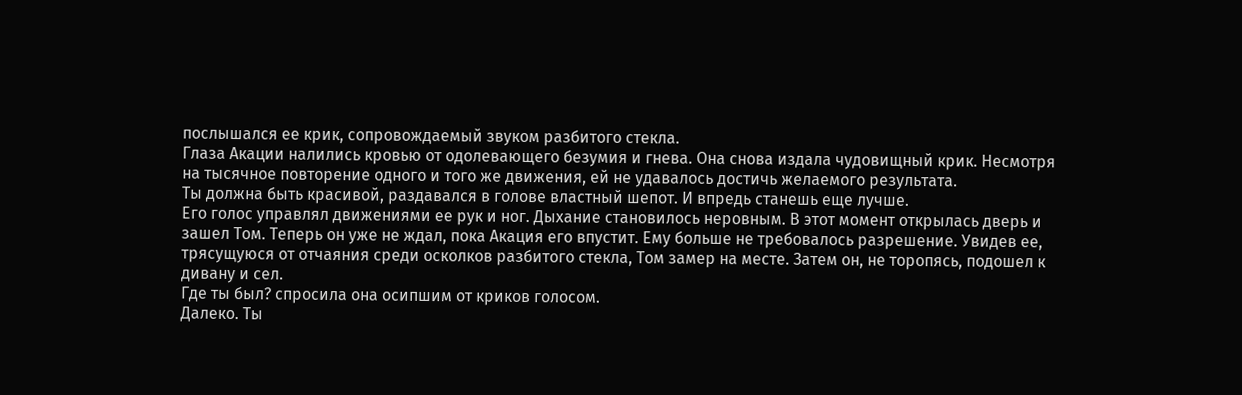послышался ее крик, сопровождаемый звуком разбитого стекла.
Глаза Акации налились кровью от одолевающего безумия и гнева. Она снова издала чудовищный крик. Несмотря на тысячное повторение одного и того же движения, ей не удавалось достичь желаемого результата.
Ты должна быть красивой, раздавался в голове властный шепот. И впредь станешь еще лучше.
Его голос управлял движениями ее рук и ног. Дыхание становилось неровным. В этот момент открылась дверь и зашел Том. Теперь он уже не ждал, пока Акация его впустит. Ему больше не требовалось разрешение. Увидев ее, трясущуюся от отчаяния среди осколков разбитого стекла, Том замер на месте. Затем он, не торопясь, подошел к дивану и сел.
Где ты был? спросила она осипшим от криков голосом.
Далеко. Ты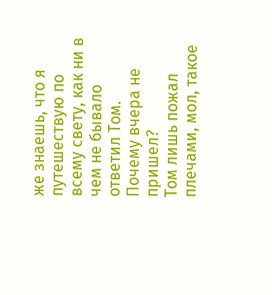же знаешь, что я путешествую по всему свету, как ни в чем не бывало ответил Том.
Почему вчера не пришел?
Том лишь пожал плечами, мол, такое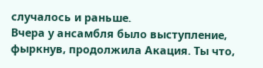случалось и раньше.
Вчера у ансамбля было выступление, фыркнув, продолжила Акация. Ты что,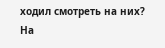ходил смотреть на них? На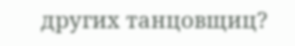других танцовщиц?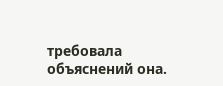требовала объяснений она.